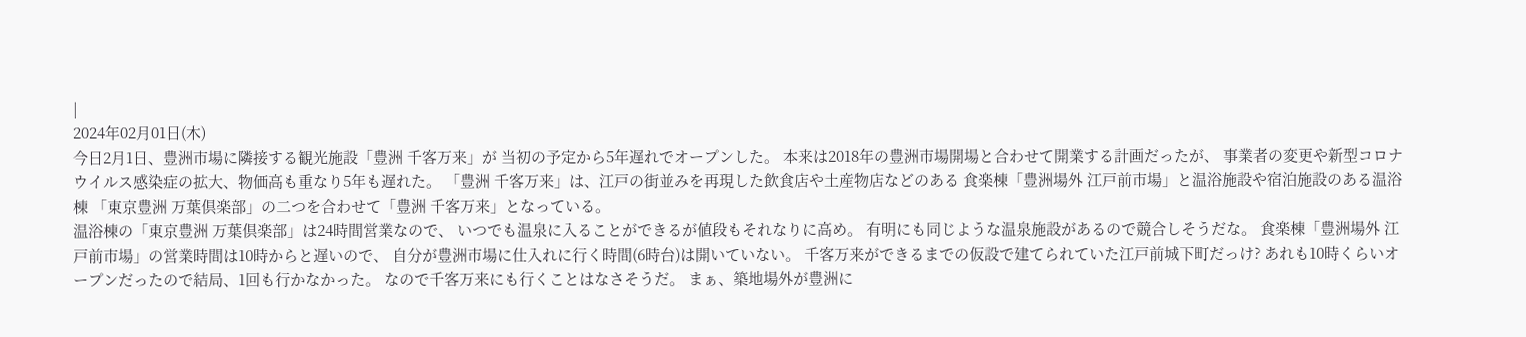|
2024年02月01日(木)
今日2月1日、豊洲市場に隣接する観光施設「豊洲 千客万来」が 当初の予定から5年遅れでオープンした。 本来は2018年の豊洲市場開場と合わせて開業する計画だったが、 事業者の変更や新型コロナウイルス感染症の拡大、物価高も重なり5年も遅れた。 「豊洲 千客万来」は、江戸の街並みを再現した飲食店や土産物店などのある 食楽棟「豊洲場外 江戸前市場」と温浴施設や宿泊施設のある温浴棟 「東京豊洲 万葉倶楽部」の二つを合わせて「豊洲 千客万来」となっている。
温浴棟の「東京豊洲 万葉倶楽部」は24時間営業なので、 いつでも温泉に入ることができるが値段もそれなりに高め。 有明にも同じような温泉施設があるので競合しそうだな。 食楽棟「豊洲場外 江戸前市場」の営業時間は10時からと遅いので、 自分が豊洲市場に仕入れに行く時間(6時台)は開いていない。 千客万来ができるまでの仮設で建てられていた江戸前城下町だっけ? あれも10時くらいオープンだったので結局、1回も行かなかった。 なので千客万来にも行くことはなさそうだ。 まぁ、築地場外が豊洲に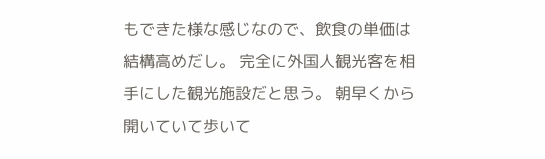もできた様な感じなので、飲食の単価は結構高めだし。 完全に外国人観光客を相手にした観光施設だと思う。 朝早くから開いていて歩いて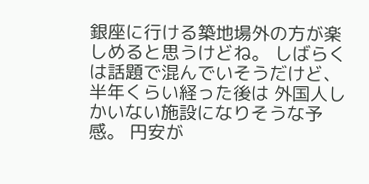銀座に行ける築地場外の方が楽しめると思うけどね。 しばらくは話題で混んでいそうだけど、半年くらい経った後は 外国人しかいない施設になりそうな予感。 円安が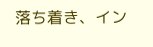落ち着き、イン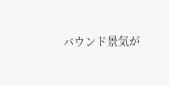バウンド景気が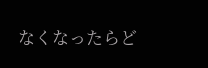なくなったらど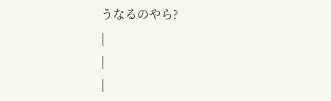うなるのやら?
|
|
|